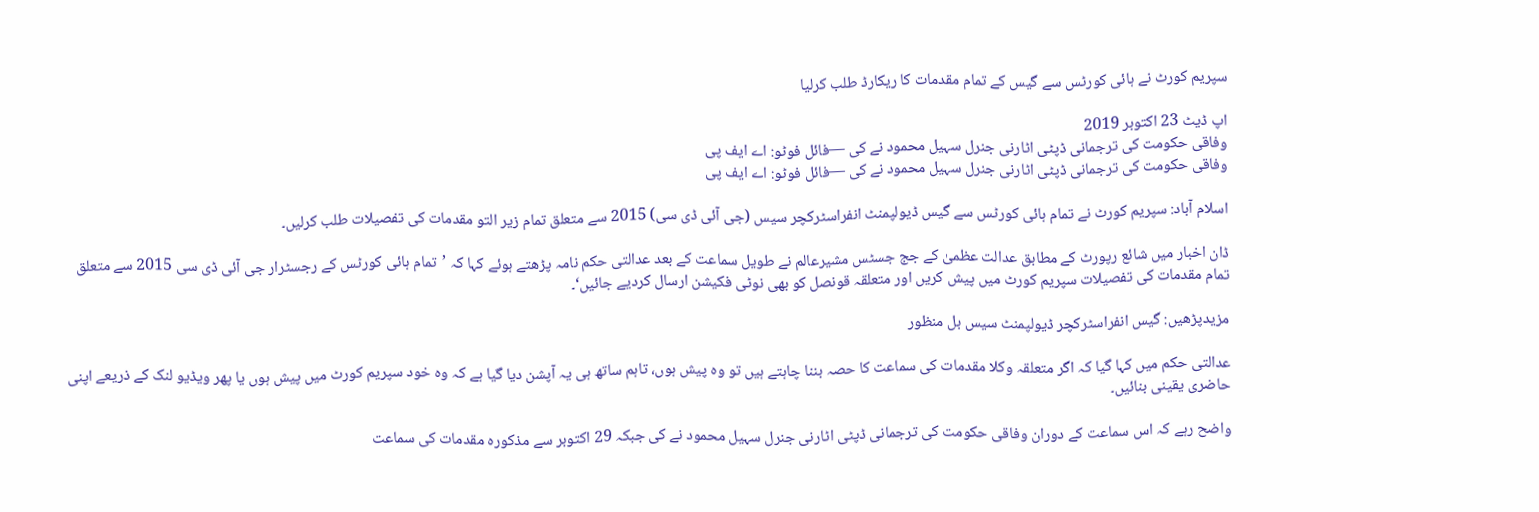سپریم کورٹ نے ہائی کورٹس سے گیس کے تمام مقدمات کا ریکارڈ طلب کرلیا

اپ ڈیٹ 23 اکتوبر 2019
وفاقی حکومت کی ترجمانی ڈپٹی اٹارنی جنرل سہیل محمود نے کی —فائل فوٹو: اے ایف پی
وفاقی حکومت کی ترجمانی ڈپٹی اٹارنی جنرل سہیل محمود نے کی —فائل فوٹو: اے ایف پی

اسلام آباد: سپریم کورٹ نے تمام ہائی کورٹس سے گیس ڈیولپمنٹ انفراسٹرکچر سیس (جی آئی ڈی سی) 2015 سے متعلق تمام زیر التو مقدمات کی تفصیلات طلب کرلیں۔

ڈان اخبار میں شائع رپورٹ کے مطابق عدالت عظمیٰ کے جج جسٹس مشیرعالم نے طویل سماعت کے بعد عدالتی حکم نامہ پڑھتے ہوئے کہا کہ ’تمام ہائی کورٹس کے رجسٹرار جی آئی ڈی سی 2015 سے متعلق تمام مقدمات کی تفصیلات سپریم کورٹ میں پیش کریں اور متعلقہ قونصل کو بھی نوٹی فکیشن ارسال کردیے جائیں‘۔

مزیدپڑھیں: گیس انفراسٹرکچر ڈیولپمنٹ سیس بل منظور

عدالتی حکم میں کہا گیا کہ اگر متعلقہ وکلا مقدمات کی سماعت کا حصہ بننا چاہتے ہیں تو وہ پیش ہوں، تاہم ساتھ ہی یہ آپشن دیا گیا ہے کہ وہ خود سپریم کورٹ میں پیش ہوں یا پھر ویڈیو لنک کے ذریعے اپنی حاضری یقینی بنائیں۔

واضح رہے کہ اس سماعت کے دوران وفاقی حکومت کی ترجمانی ڈپٹی اٹارنی جنرل سہیل محمود نے کی جبکہ 29 اکتوبر سے مذکورہ مقدمات کی سماعت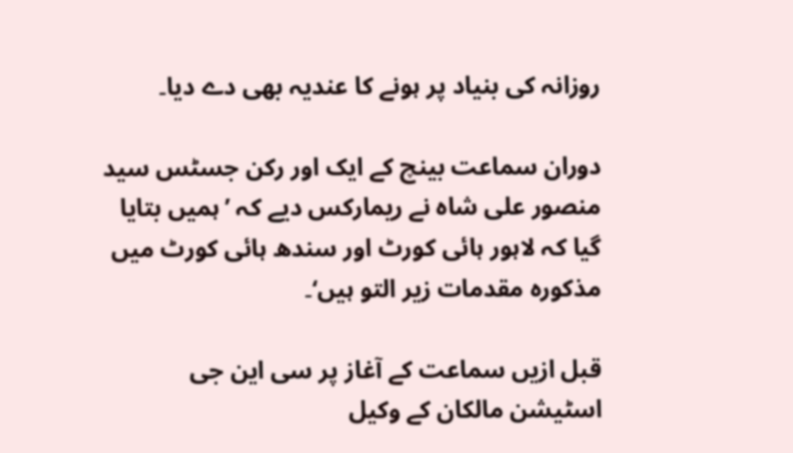روزانہ کی بنیاد پر ہونے کا عندیہ بھی دے دیا۔

دوران سماعت بینچ کے ایک اور رکن جسٹس سید منصور علی شاہ نے ریمارکس دیے کہ ’ہمیں بتایا گیا کہ لاہور ہائی کورٹ اور سندھ ہائی کورٹ میں مذکورہ مقدمات زیر التو ہیں‘۔

قبل ازیں سماعت کے آغاز پر سی این جی اسٹیشن مالکان کے وکیل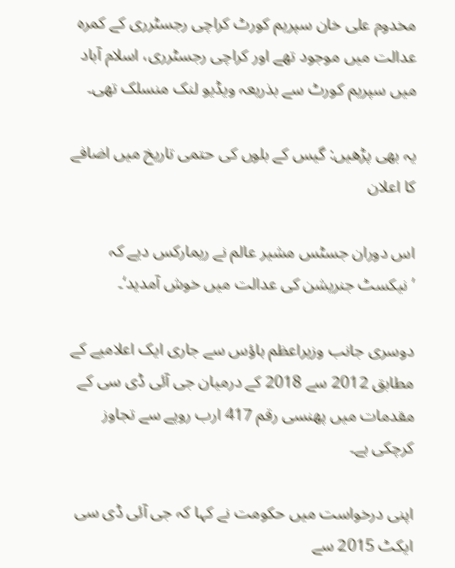مخدوم علی خان سپریم کورٹ کراچی رجسٹرری کے کمرہ عدالت میں موجود تھے اور کراچی رجسٹرری، اسلام آباد میں سپریم کورٹ سے بذریعہ ویڈیو لنک منسلک تھی۔

یہ بھی پڑھیں: گیس کے بلوں کی حتمی تاریخ میں اضافے کا اعلان

اس دوران جسٹس مشیر عالم نے ریمارکس دیے کہ ’نیکسٹ جنریشن کی عدالت میں خوش آمدید‘۔

دوسری جانب وزیراعظم ہاؤس سے جاری ایک اعلامیے کے مطابق 2012 سے 2018 کے درمیان جی آئی ڈی سی کے مقدمات میں پھنسی رقم 417 ارب روپے سے تجاوز کرچکی ہے۔

اپنی درخواست میں حکومت نے کہا کہ جی آئی ڈی سی ایکٹ 2015 سے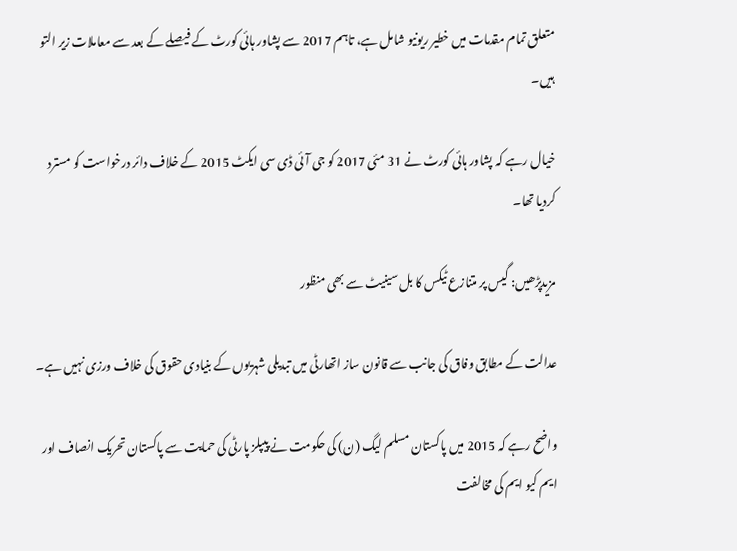متعلق تمام مقدمات میں خطیر ریونیو شامل ہے، تاہم 2017 سے پشاور ہائی کورٹ کے فیصلے کے بعد سے معاملات زیر التو ہیں۔

خیال رہے کہ پشاور ہائی کورٹ نے 31 مئی 2017 کو جی آئی ڈی سی ایکٹ 2015 کے خلاف دائر درخواست کو مسترد کردیا تھا۔

مزیدپڑھیں: گیس پر متنازع ٹیکس کا بل سینیٹ سے بھی منظور

عدالت کے مطابق وفاق کی جانب سے قانون ساز اتھارٹی میں تبدیلی شہریوں کے بنیادی حقوق کی خلاف ورزی نہیں ہے۔

واضح رہے کہ 2015 میں پاکستان مسلم لیگ (ن) کی حکومت نے پیپلز پارٹی کی حمایت سے پاکستان تحریک انصاف اور ایم کیو ایم کی مخالفت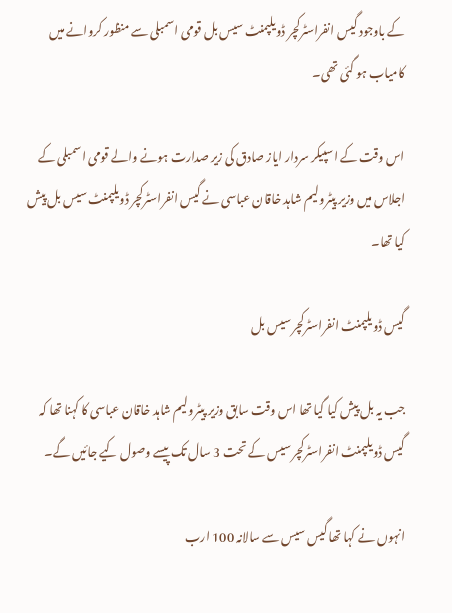کے باوجود گیس انفراسٹرکچر ڈویلپمنٹ سیس بل قومی اسمبلی سے منظور کروانے میں کامیاب ہو گئی تھی۔

اس وقت کے اسپیکر سردار ایاز صادق کی زیر صدارت ہونے والے قومی اسمبلی کے اجلاس میں وزیر پیٹرولیم شاہد خاقان عباسی نے گیس انفراسٹرکچر ڈویلپمنٹ سیس بل پیش کیا تھا۔

گیس ڈویلپمنٹ انفراسٹرکچر سیس بل

جب یہ بل پیش کیا گیا تھا اس وقت سابق وزیر پیٹرولیم شاہد خاقان عباسی کا کہنا تھا کہ گیس ڈویلپمنٹ انفراسٹرکچر سیس کے تحت 3 سال تک پیسے وصول کیے جائیں گے۔

انہوں نے کہا تھا گیس سیس سے سالانہ 100 ارب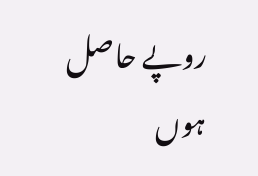روپے حاصل ہوں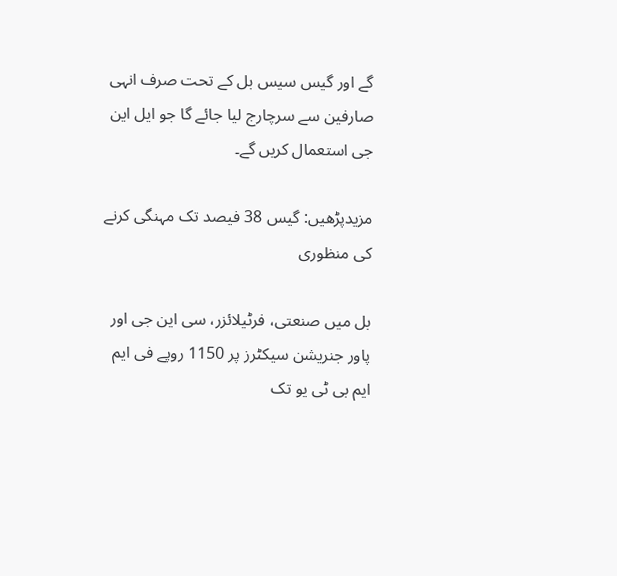گے اور گیس سیس بل کے تحت صرف انہی صارفین سے سرچارج لیا جائے گا جو ایل این جی استعمال کریں گے۔

مزیدپڑھیں: گیس 38 فیصد تک مہنگی کرنے کی منظوری

بل میں صنعتی، فرٹیلائزر، سی این جی اور پاور جنریشن سیکٹرز پر 1150 روپے فی ایم ایم بی ٹی یو تک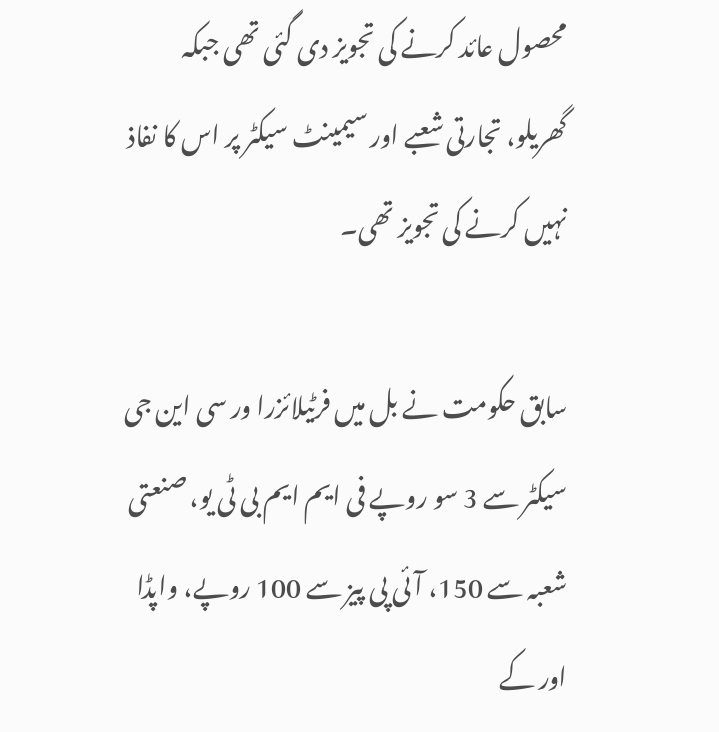محصول عائد کرنے کی تجویز دی گئی تھی جبکہ گھریلو، تجارتی شعبے اور سیمینٹ سیکٹر پر اس کا نفاذ نہیں کرنے کی تجویز تھی۔

سابق حکومت نے بل میں فرٹیلائزرا ور سی این جی سیکٹر سے 3 سو روپے فی ایم ایم بی ٹی یو، صنعتی شعبہ سے 150، آئی پی پیز سے 100 روپے، واپڈا اور کے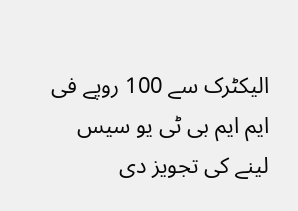الیکٹرک سے 100 روپے فی ایم ایم بی ٹی یو سیس لینے کی تجویز دی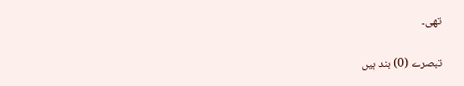تھی۔

تبصرے (0) بند ہیں